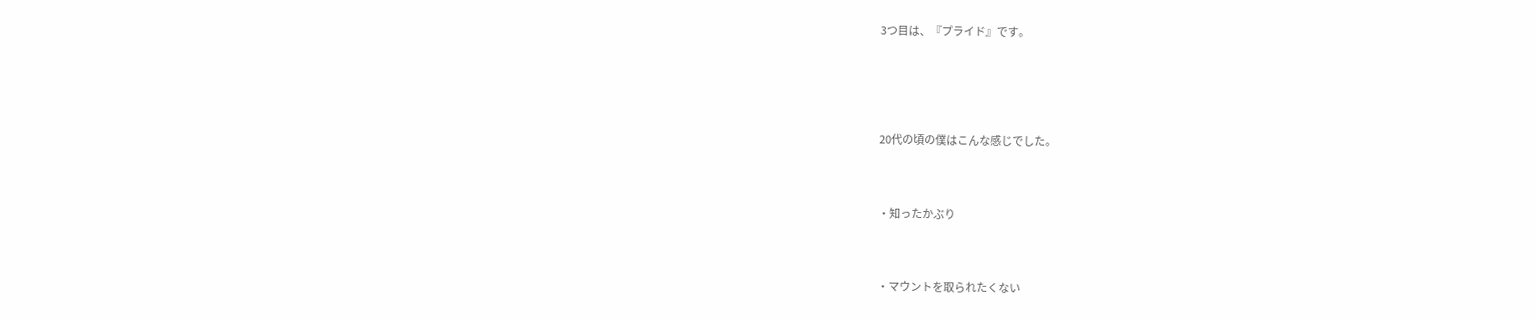3つ目は、『プライド』です。





20代の頃の僕はこんな感じでした。



・知ったかぶり



・マウントを取られたくない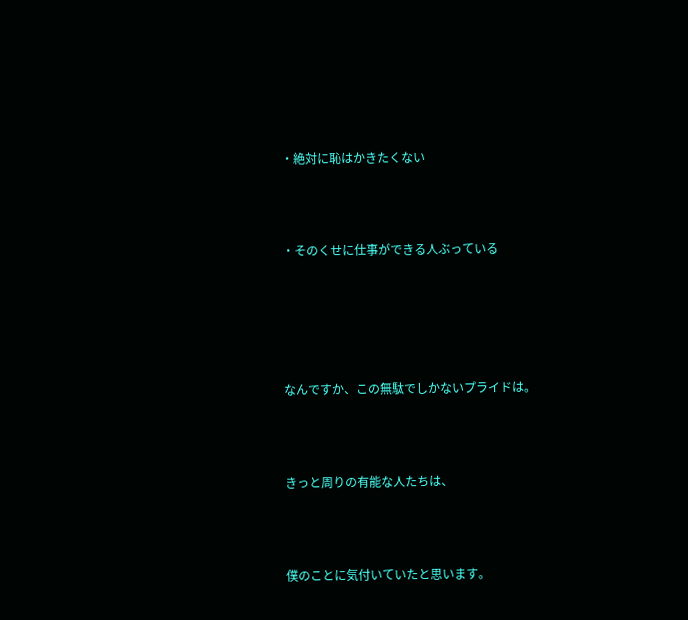・絶対に恥はかきたくない



・そのくせに仕事ができる人ぶっている





なんですか、この無駄でしかないプライドは。



きっと周りの有能な人たちは、



僕のことに気付いていたと思います。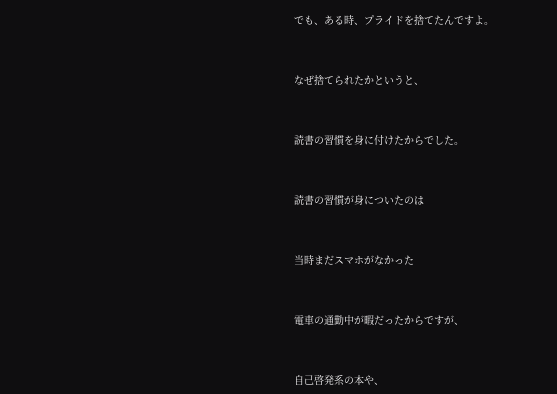でも、ある時、プライドを捨てたんですよ。



なぜ捨てられたかというと、



読書の習慣を身に付けたからでした。



読書の習慣が身についたのは



当時まだスマホがなかった



電車の通勤中が暇だったからですが、



自己啓発系の本や、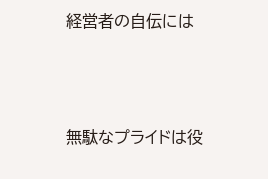経営者の自伝には



無駄なプライドは役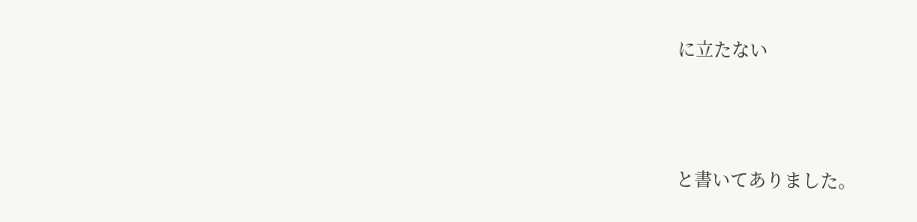に立たない



と書いてありました。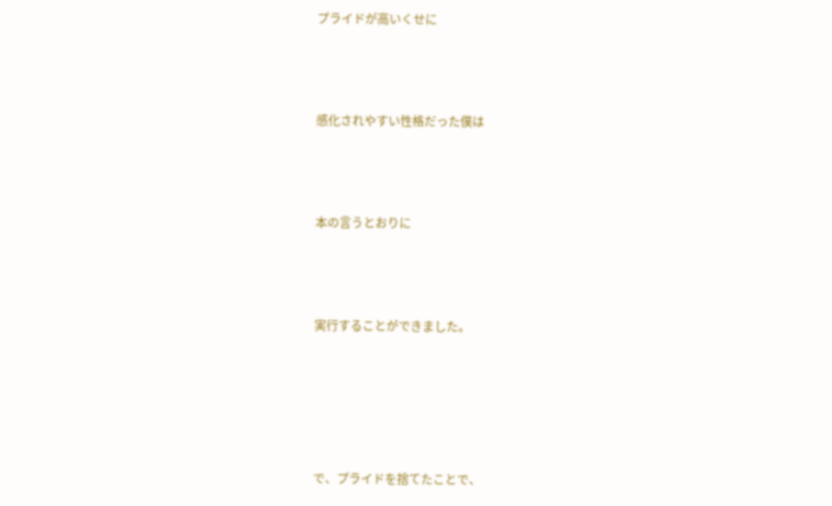プライドが高いくせに



感化されやすい性格だった僕は



本の言うとおりに



実行することができました。





で、プライドを捨てたことで、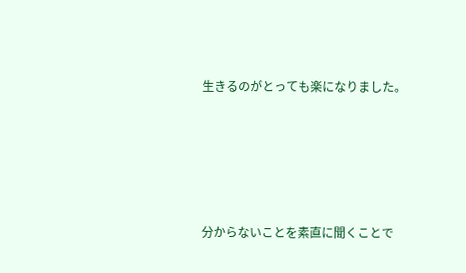生きるのがとっても楽になりました。





分からないことを素直に聞くことで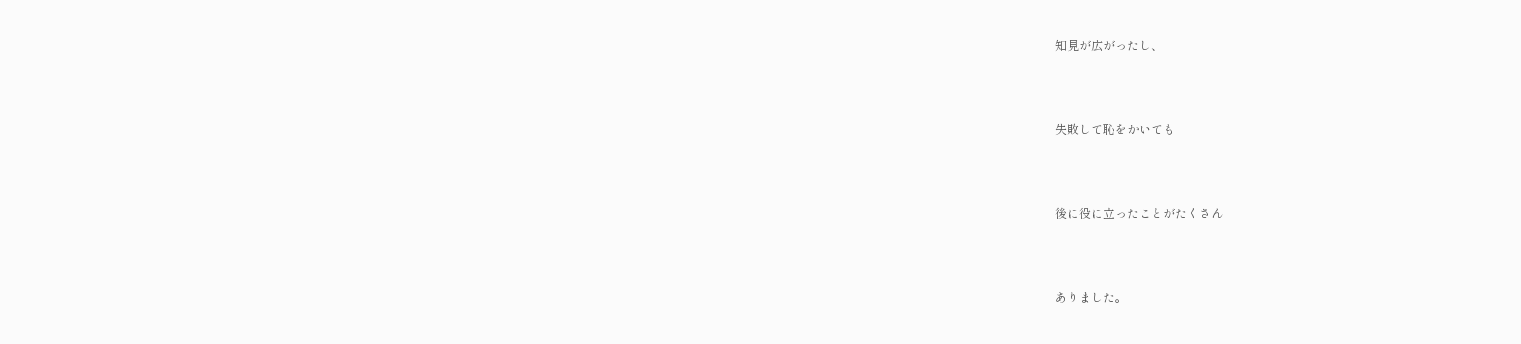知見が広がったし、



失敗して恥をかいても



後に役に立ったことがたくさん



ありました。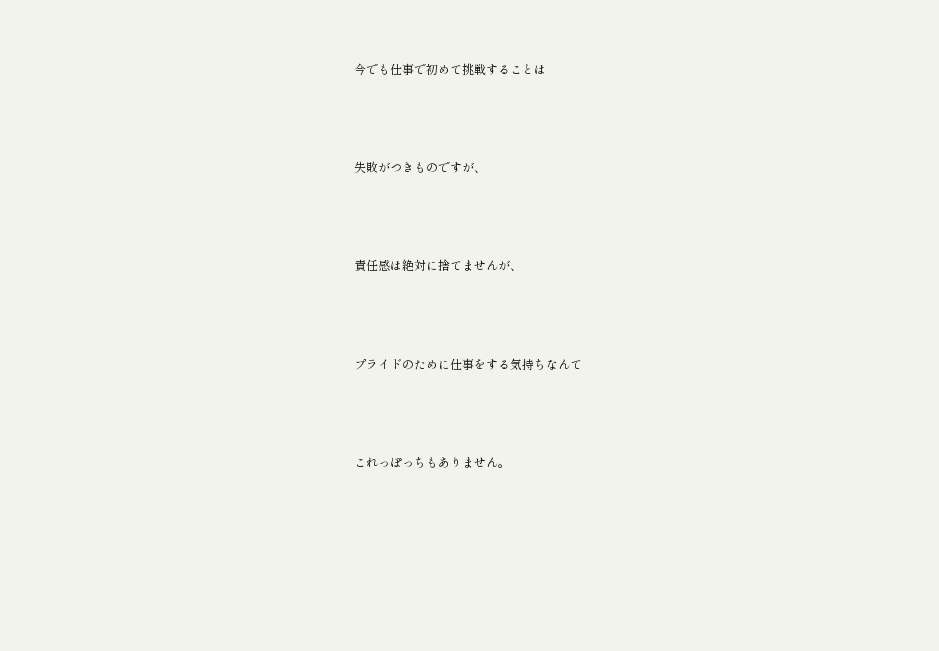今でも仕事で初めて挑戦することは



失敗がつきものですが、



責任感は絶対に捨てませんが、



プライドのために仕事をする気持ちなんて



これっぽっちもありません。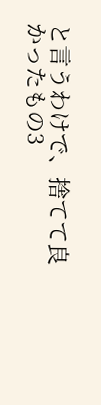と言うわけで、捨てて良かったもの3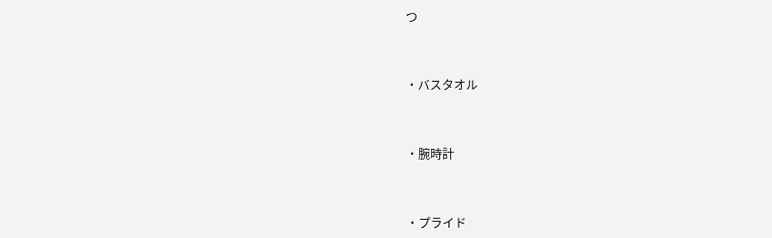つ



・バスタオル



・腕時計



・プライド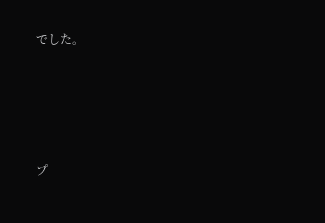でした。







プ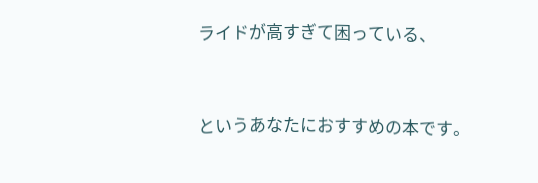ライドが高すぎて困っている、



というあなたにおすすめの本です。